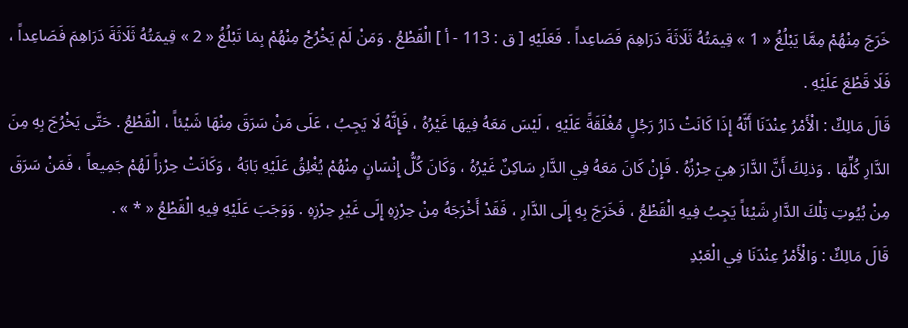خَرَجَ مِنْهُمْ مِمَّا يَبْلُغُ « 1 » قِيمَتُهُ ثَلَاثَةَ دَرَاهِمَ فَصَاعِداً . فَعَلَيْهِ [ ق : 113 - أ ] الْقَطْعُ . وَمَنْ لَمْ يَخْرُجْ مِنْهُمْ بِمَا تَبْلُغُ « 2 » قِيمَتُهُ ثَلَاثَةَ دَرَاهِمَ فَصَاعِداً ، فَلَا قَطْعَ عَلَيْهِ .
قَالَ مَالِكٌ : الْأَمْرُ عِنْدَنَا أَنَّهُ إِذَا كَانَتْ دَارُ رَجُلٍ مُغْلَقَةً عَلَيْهِ ، لَيْسَ مَعَهُ فِيهَا غَيْرُهُ ، فَإِنَّهُ لَا يَجِبُ ، عَلَى مَنْ سَرَقَ مِنْهَا شَيْئاً ، الْقَطْعُ . حَتَّى يَخْرُجَ بِهِ مِنَ الدَّارِ كُلِّهَا . وَذلِكَ أَنَّ الدَّارَ هِيَ حِرْزُهُ . فَإِنْ كَانَ مَعَهُ فِي الدَّارِ سَاكِنٌ غَيْرُهُ ، وَكَانَ كُلُّ إِنْسَانٍ مِنْهُمْ يُغْلِقُ عَلَيْهِ بَابَهُ ، وَكَانَتْ حِرْزاً لَهُمْ جَمِيعاً ، فَمَنْ سَرَقَ مِنْ بُيُوتِ تِلْكَ الدَّارِ شَيْئاً يَجِبُ فِيهِ الْقَطْعُ ، فَخَرَجَ بِهِ إِلَى الدَّارِ ، فَقَدْ أَخْرَجَهُ مِنْ حِرْزِهِ إِلَى غَيْرِ حِرْزِهِ . وَوَجَبَ عَلَيْهِ فِيهِ الْقَطْعُ « * » .
قَالَ مَالِكٌ : وَالْأَمْرُ عِنْدَنَا فِي الْعَبْدِ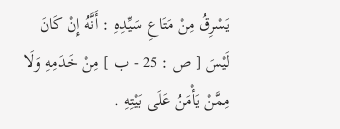يَسْرِقُ مِنْ مَتَاعِ سَيِّدِهِ : أَنَّهُ إِنْ كَانَ لَيْسَ [ ص : 25 - ب ] مِنْ خَدَمِهِ وَلَا مِمَّنْ يَأْمَنُ عَلَى بَيْتِهِ .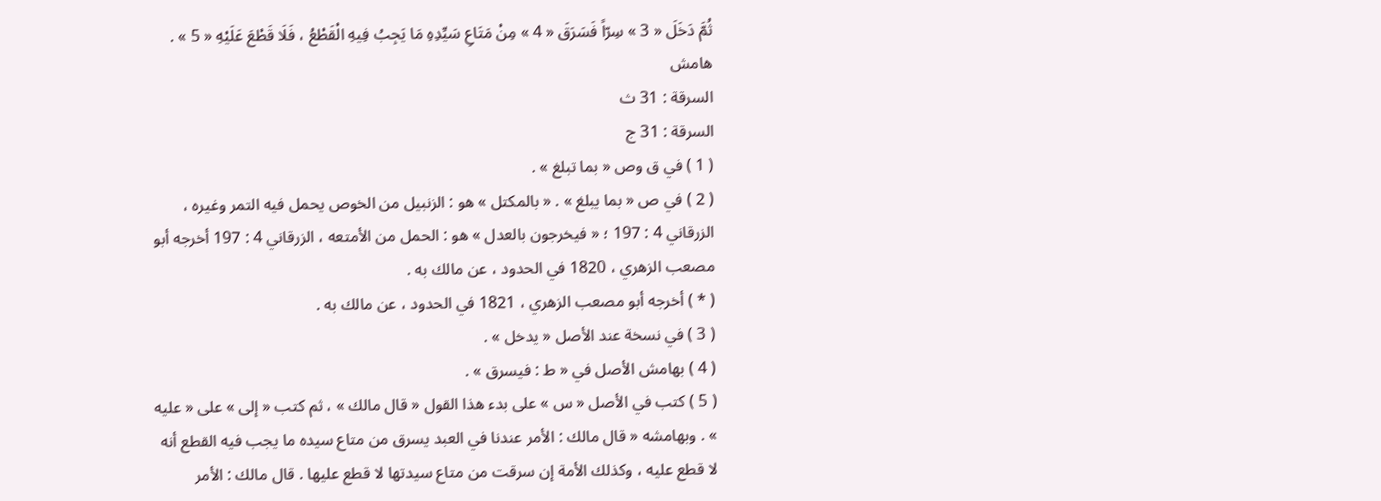ثُمَّ دَخَلَ « 3 » سِرّاً فَسَرَقَ « 4 » مِنْ مَتَاعِ سَيِّدِهِ مَا يَجِبُ فِيهِ الْقَطْعُ ، فَلَا قَطْعَ عَلَيْهِ « 5 » .
هامش
السرقة : 31 ث
السرقة : 31 ج
( 1 ) في ق وص « بما تبلغ » .
( 2 ) في ص « بما يبلغ » . « بالمكتل » هو : الزنبيل من الخوص يحمل فيه التمر وغيره ، الزرقاني 4 : 197 ؛ « فيخرجون بالعدل » هو : الحمل من الأمتعه ، الزرقاني 4 : 197 أخرجه أبو مصعب الزهري ، 1820 في الحدود ، عن مالك به .
( * ) أخرجه أبو مصعب الزهري ، 1821 في الحدود ، عن مالك به .
( 3 ) في نسخة عند الأصل « يدخل » .
( 4 ) بهامش الأصل في « ط : فيسرق » .
( 5 ) كتب في الأصل « س » على بدء هذا القول « قال مالك » ، ثم كتب « إلى » على « عليه » . وبهامشه « قال مالك : الأمر عندنا في العبد يسرق من متاع سيده ما يجب فيه القطع أنه لا قطع عليه ، وكذلك الأمة إن سرقت من متاع سيدتها لا قطع عليها . قال مالك : الأمر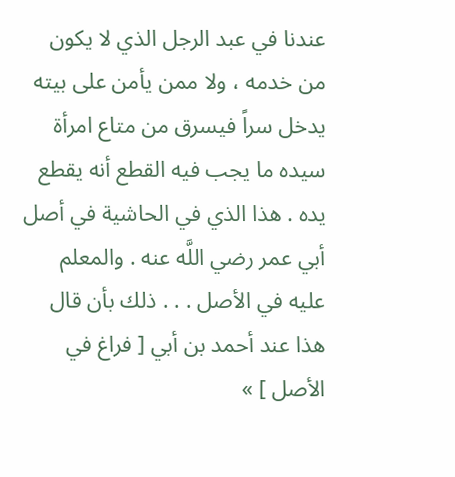عندنا في عبد الرجل الذي لا يكون من خدمه ، ولا ممن يأمن على بيته يدخل سراً فيسرق من متاع امرأة سيده ما يجب فيه القطع أنه يقطع يده . هذا الذي في الحاشية في أصل أبي عمر رضي اللَّه عنه . والمعلم عليه في الأصل . . . ذلك بأن قال هذا عند أحمد بن أبي [ فراغ في الأصل ] »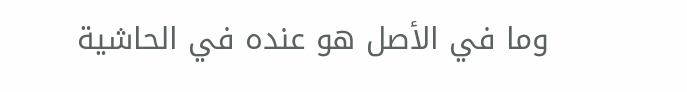وما في الأصل هو عنده في الحاشية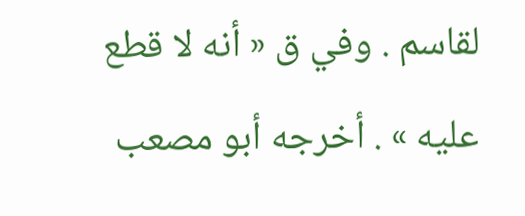لقاسم . وفي ق « أنه لا قطع عليه » . أخرجه أبو مصعب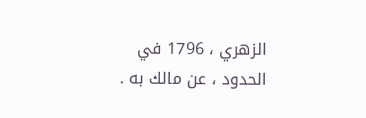الزهري ، 1796 في الحدود ، عن مالك به .